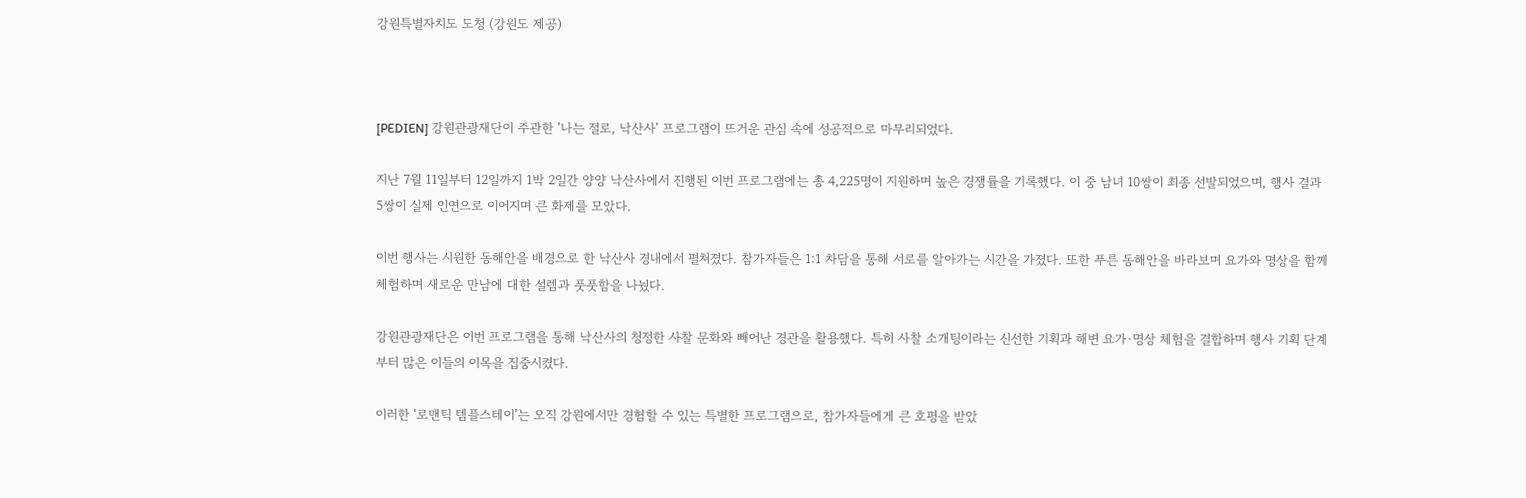강원특별자치도 도청 (강원도 제공)



[PEDIEN] 강원관광재단이 주관한 '나는 절로, 낙산사' 프로그램이 뜨거운 관심 속에 성공적으로 마무리되었다.

지난 7월 11일부터 12일까지 1박 2일간 양양 낙산사에서 진행된 이번 프로그램에는 총 4,225명이 지원하며 높은 경쟁률을 기록했다. 이 중 남녀 10쌍이 최종 선발되었으며, 행사 결과 5쌍이 실제 인연으로 이어지며 큰 화제를 모았다.

이번 행사는 시원한 동해안을 배경으로 한 낙산사 경내에서 펼쳐졌다. 참가자들은 1:1 차담을 통해 서로를 알아가는 시간을 가졌다. 또한 푸른 동해안을 바라보며 요가와 명상을 함께 체험하며 새로운 만남에 대한 설렘과 풋풋함을 나눴다.

강원관광재단은 이번 프로그램을 통해 낙산사의 청정한 사찰 문화와 빼어난 경관을 활용했다. 특히 사찰 소개팅이라는 신선한 기획과 해변 요가·명상 체험을 결합하며 행사 기획 단계부터 많은 이들의 이목을 집중시켰다.

이러한 ‘로맨틱 템플스테이’는 오직 강원에서만 경험할 수 있는 특별한 프로그램으로, 참가자들에게 큰 호평을 받았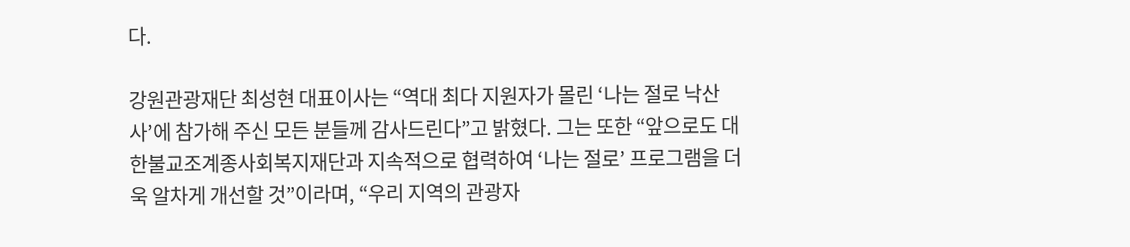다.

강원관광재단 최성현 대표이사는 “역대 최다 지원자가 몰린 ‘나는 절로 낙산사’에 참가해 주신 모든 분들께 감사드린다”고 밝혔다. 그는 또한 “앞으로도 대한불교조계종사회복지재단과 지속적으로 협력하여 ‘나는 절로’ 프로그램을 더욱 알차게 개선할 것”이라며, “우리 지역의 관광자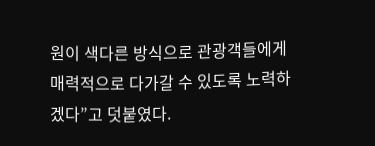원이 색다른 방식으로 관광객들에게 매력적으로 다가갈 수 있도록 노력하겠다”고 덧붙였다.